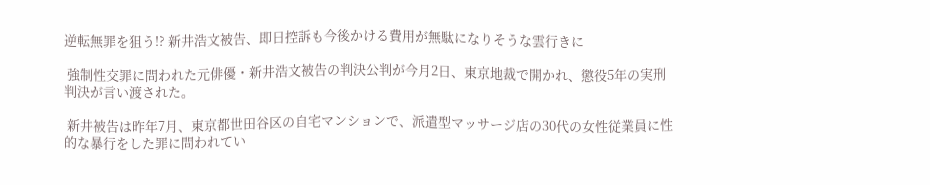逆転無罪を狙う!? 新井浩文被告、即日控訴も今後かける費用が無駄になりそうな雲行きに

 強制性交罪に問われた元俳優・新井浩文被告の判決公判が今月2日、東京地裁で開かれ、懲役5年の実刑判決が言い渡された。

 新井被告は昨年7月、東京都世田谷区の自宅マンションで、派遣型マッサージ店の30代の女性従業員に性的な暴行をした罪に問われてい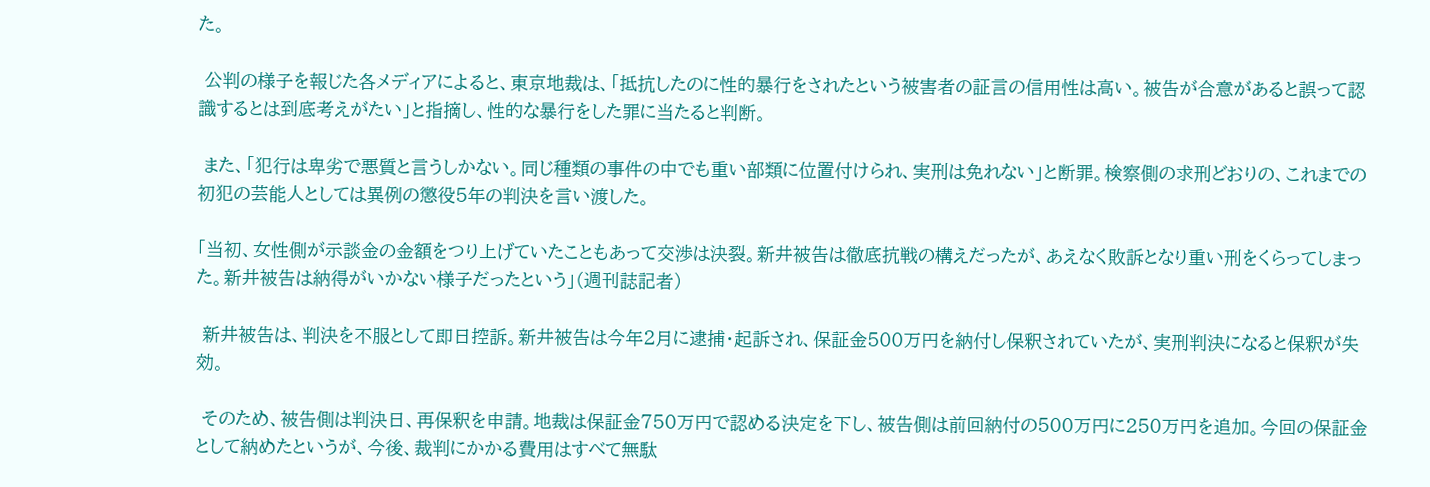た。

 公判の様子を報じた各メディアによると、東京地裁は、「抵抗したのに性的暴行をされたという被害者の証言の信用性は高い。被告が合意があると誤って認識するとは到底考えがたい」と指摘し、性的な暴行をした罪に当たると判断。

 また、「犯行は卑劣で悪質と言うしかない。同じ種類の事件の中でも重い部類に位置付けられ、実刑は免れない」と断罪。検察側の求刑どおりの、これまでの初犯の芸能人としては異例の懲役5年の判決を言い渡した。

「当初、女性側が示談金の金額をつり上げていたこともあって交渉は決裂。新井被告は徹底抗戦の構えだったが、あえなく敗訴となり重い刑をくらってしまった。新井被告は納得がいかない様子だったという」(週刊誌記者)

 新井被告は、判決を不服として即日控訴。新井被告は今年2月に逮捕・起訴され、保証金500万円を納付し保釈されていたが、実刑判決になると保釈が失効。

 そのため、被告側は判決日、再保釈を申請。地裁は保証金750万円で認める決定を下し、被告側は前回納付の500万円に250万円を追加。今回の保証金として納めたというが、今後、裁判にかかる費用はすべて無駄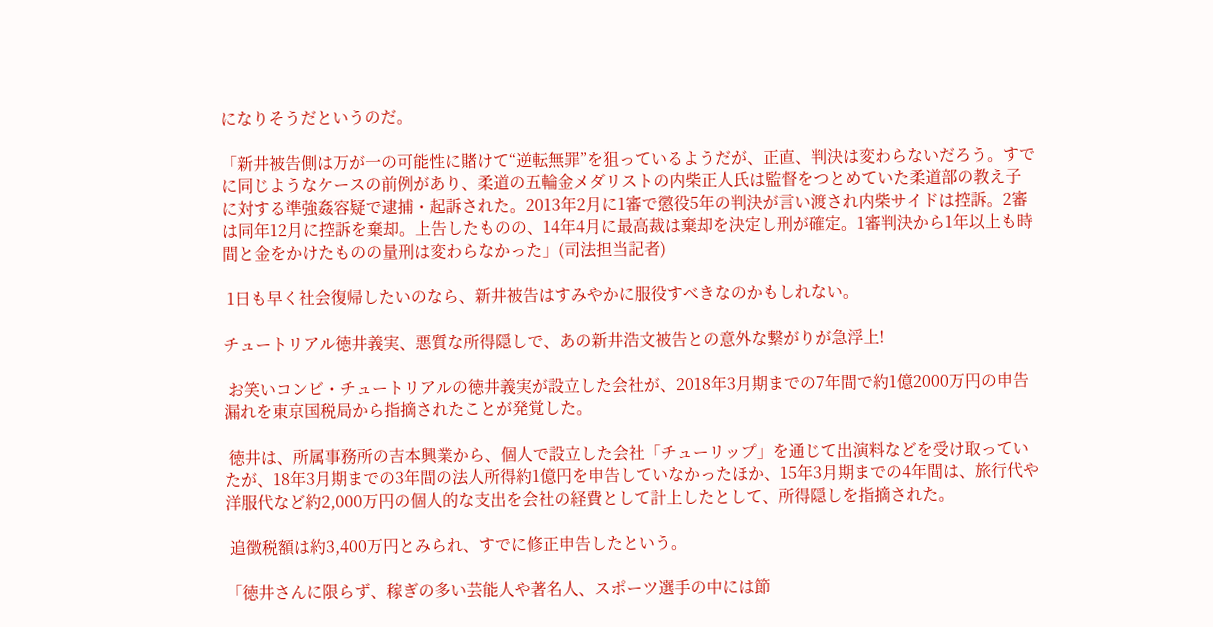になりそうだというのだ。

「新井被告側は万が一の可能性に賭けて“逆転無罪”を狙っているようだが、正直、判決は変わらないだろう。すでに同じようなケースの前例があり、柔道の五輪金メダリストの内柴正人氏は監督をつとめていた柔道部の教え子に対する準強姦容疑で逮捕・起訴された。2013年2月に1審で懲役5年の判決が言い渡され内柴サイドは控訴。2審は同年12月に控訴を棄却。上告したものの、14年4月に最高裁は棄却を決定し刑が確定。1審判決から1年以上も時間と金をかけたものの量刑は変わらなかった」(司法担当記者)

 1日も早く社会復帰したいのなら、新井被告はすみやかに服役すべきなのかもしれない。

チュートリアル徳井義実、悪質な所得隠しで、あの新井浩文被告との意外な繋がりが急浮上!

 お笑いコンビ・チュートリアルの徳井義実が設立した会社が、2018年3月期までの7年間で約1億2000万円の申告漏れを東京国税局から指摘されたことが発覚した。

 徳井は、所属事務所の吉本興業から、個人で設立した会社「チューリップ」を通じて出演料などを受け取っていたが、18年3月期までの3年間の法人所得約1億円を申告していなかったほか、15年3月期までの4年間は、旅行代や洋服代など約2,000万円の個人的な支出を会社の経費として計上したとして、所得隠しを指摘された。

 追徴税額は約3,400万円とみられ、すでに修正申告したという。

「徳井さんに限らず、稼ぎの多い芸能人や著名人、スポーツ選手の中には節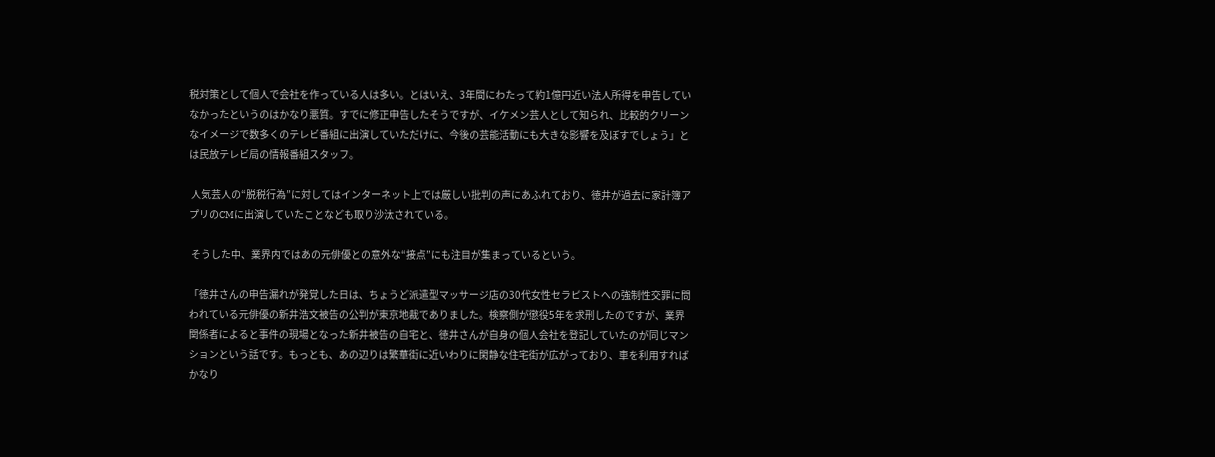税対策として個人で会社を作っている人は多い。とはいえ、3年間にわたって約1億円近い法人所得を申告していなかったというのはかなり悪質。すでに修正申告したそうですが、イケメン芸人として知られ、比較的クリーンなイメージで数多くのテレビ番組に出演していただけに、今後の芸能活動にも大きな影響を及ぼすでしょう」とは民放テレビ局の情報番組スタッフ。

 人気芸人の“脱税行為”に対してはインターネット上では厳しい批判の声にあふれており、徳井が過去に家計簿アプリのCMに出演していたことなども取り沙汰されている。

 そうした中、業界内ではあの元俳優との意外な“接点”にも注目が集まっているという。

「徳井さんの申告漏れが発覚した日は、ちょうど派遣型マッサージ店の30代女性セラピストへの強制性交罪に問われている元俳優の新井浩文被告の公判が東京地裁でありました。検察側が懲役5年を求刑したのですが、業界関係者によると事件の現場となった新井被告の自宅と、徳井さんが自身の個人会社を登記していたのが同じマンションという話です。もっとも、あの辺りは繁華街に近いわりに閑静な住宅街が広がっており、車を利用すればかなり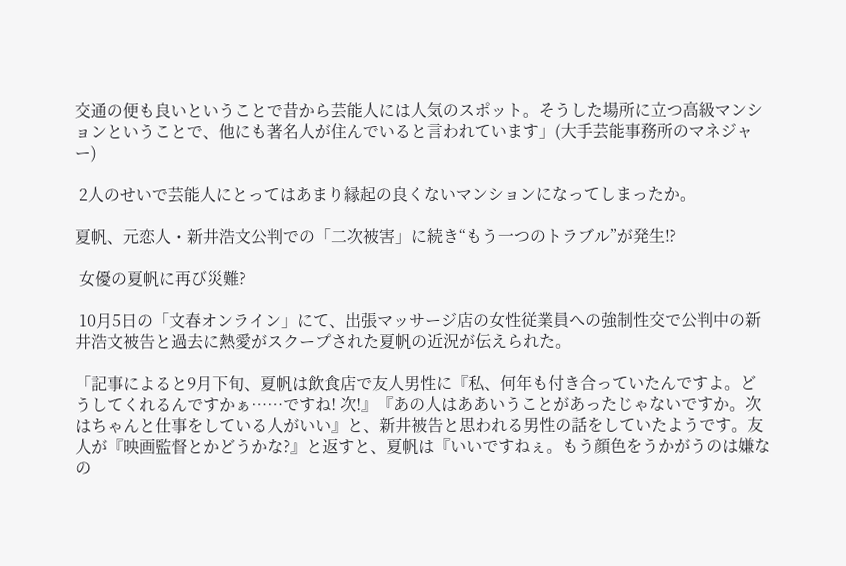交通の便も良いということで昔から芸能人には人気のスポット。そうした場所に立つ高級マンションということで、他にも著名人が住んでいると言われています」(大手芸能事務所のマネジャー)

 2人のせいで芸能人にとってはあまり縁起の良くないマンションになってしまったか。

夏帆、元恋人・新井浩文公判での「二次被害」に続き“もう一つのトラブル”が発生⁉

 女優の夏帆に再び災難?

 10月5日の「文春オンライン」にて、出張マッサージ店の女性従業員への強制性交で公判中の新井浩文被告と過去に熱愛がスクープされた夏帆の近況が伝えられた。

「記事によると9月下旬、夏帆は飲食店で友人男性に『私、何年も付き合っていたんですよ。どうしてくれるんですかぁ……ですね! 次!』『あの人はああいうことがあったじゃないですか。次はちゃんと仕事をしている人がいい』と、新井被告と思われる男性の話をしていたようです。友人が『映画監督とかどうかな?』と返すと、夏帆は『いいですねぇ。もう顔色をうかがうのは嫌なの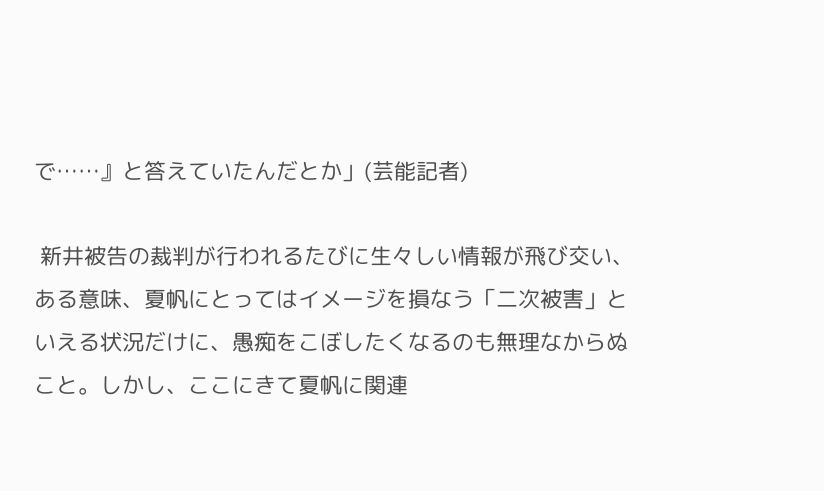で……』と答えていたんだとか」(芸能記者)

 新井被告の裁判が行われるたびに生々しい情報が飛び交い、ある意味、夏帆にとってはイメージを損なう「二次被害」といえる状況だけに、愚痴をこぼしたくなるのも無理なからぬこと。しかし、ここにきて夏帆に関連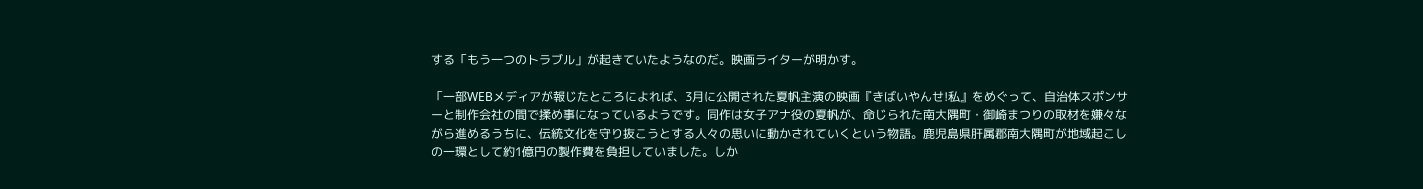する「もう一つのトラブル」が起きていたようなのだ。映画ライターが明かす。

「一部WEBメディアが報じたところによれば、3月に公開された夏帆主演の映画『きばいやんせ!私』をめぐって、自治体スポンサーと制作会社の間で揉め事になっているようです。同作は女子アナ役の夏帆が、命じられた南大隅町・御崎まつりの取材を嫌々ながら進めるうちに、伝統文化を守り抜こうとする人々の思いに動かされていくという物語。鹿児島県肝属郡南大隅町が地域起こしの一環として約1億円の製作費を負担していました。しか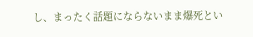し、まったく話題にならないまま爆死とい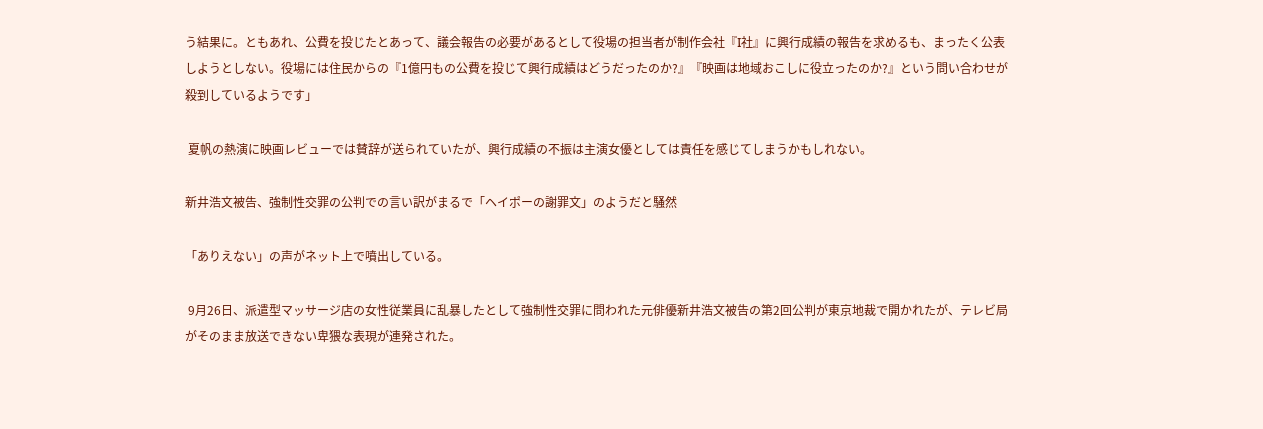う結果に。ともあれ、公費を投じたとあって、議会報告の必要があるとして役場の担当者が制作会社『I社』に興行成績の報告を求めるも、まったく公表しようとしない。役場には住民からの『1億円もの公費を投じて興行成績はどうだったのか?』『映画は地域おこしに役立ったのか?』という問い合わせが殺到しているようです」

 夏帆の熱演に映画レビューでは賛辞が送られていたが、興行成績の不振は主演女優としては責任を感じてしまうかもしれない。

新井浩文被告、強制性交罪の公判での言い訳がまるで「ヘイポーの謝罪文」のようだと騒然

「ありえない」の声がネット上で噴出している。

 9月26日、派遣型マッサージ店の女性従業員に乱暴したとして強制性交罪に問われた元俳優新井浩文被告の第2回公判が東京地裁で開かれたが、テレビ局がそのまま放送できない卑猥な表現が連発された。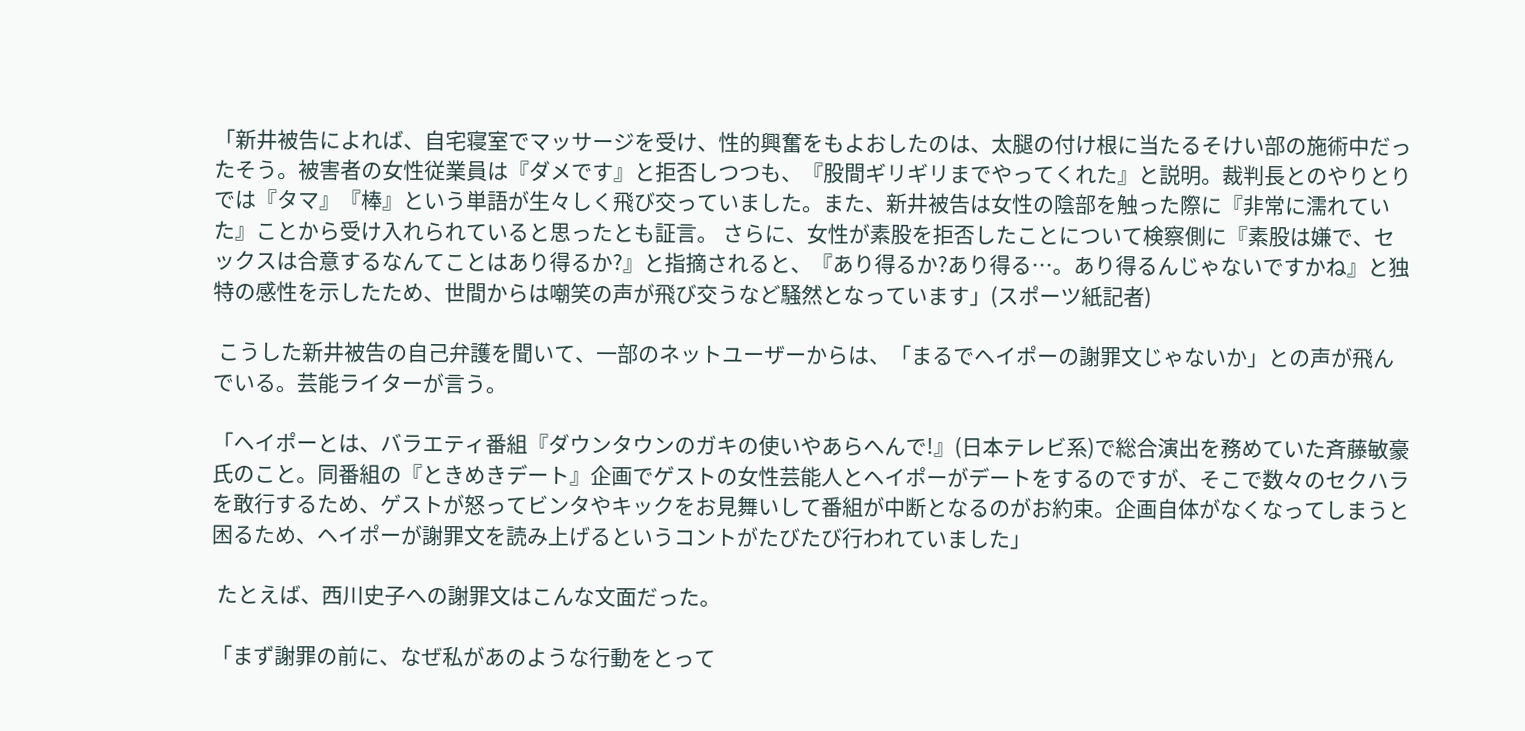「新井被告によれば、自宅寝室でマッサージを受け、性的興奮をもよおしたのは、太腿の付け根に当たるそけい部の施術中だったそう。被害者の女性従業員は『ダメです』と拒否しつつも、『股間ギリギリまでやってくれた』と説明。裁判長とのやりとりでは『タマ』『棒』という単語が生々しく飛び交っていました。また、新井被告は女性の陰部を触った際に『非常に濡れていた』ことから受け入れられていると思ったとも証言。 さらに、女性が素股を拒否したことについて検察側に『素股は嫌で、セックスは合意するなんてことはあり得るか?』と指摘されると、『あり得るか?あり得る…。あり得るんじゃないですかね』と独特の感性を示したため、世間からは嘲笑の声が飛び交うなど騒然となっています」(スポーツ紙記者)

 こうした新井被告の自己弁護を聞いて、一部のネットユーザーからは、「まるでヘイポーの謝罪文じゃないか」との声が飛んでいる。芸能ライターが言う。

「ヘイポーとは、バラエティ番組『ダウンタウンのガキの使いやあらへんで!』(日本テレビ系)で総合演出を務めていた斉藤敏豪氏のこと。同番組の『ときめきデート』企画でゲストの女性芸能人とヘイポーがデートをするのですが、そこで数々のセクハラを敢行するため、ゲストが怒ってビンタやキックをお見舞いして番組が中断となるのがお約束。企画自体がなくなってしまうと困るため、ヘイポーが謝罪文を読み上げるというコントがたびたび行われていました」

 たとえば、西川史子への謝罪文はこんな文面だった。

「まず謝罪の前に、なぜ私があのような行動をとって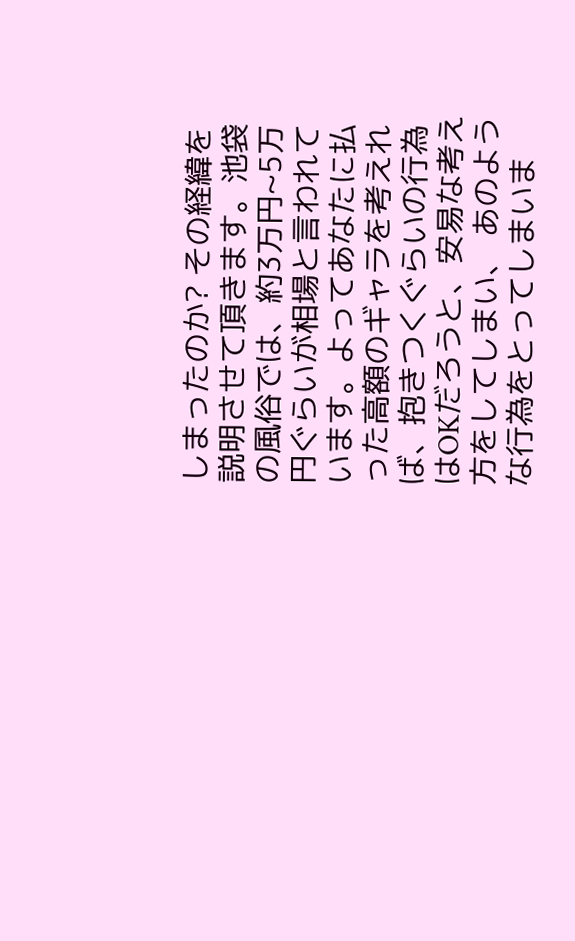しまったのか? その経緯を説明させて頂きます。池袋の風俗では、約3万円~5万円ぐらいが相場と言われています。よってあなたに払った高額のギャラを考えれば、抱きつくぐらいの行為はOKだろうと、安易な考え方をしてしまい、 あのような行為をとってしまいま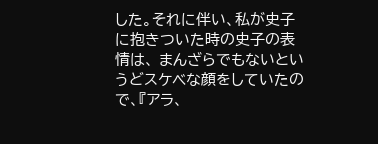した。それに伴い、私が史子に抱きついた時の史子の表情は、 まんざらでもないというどスケベな顔をしていたので、『アラ、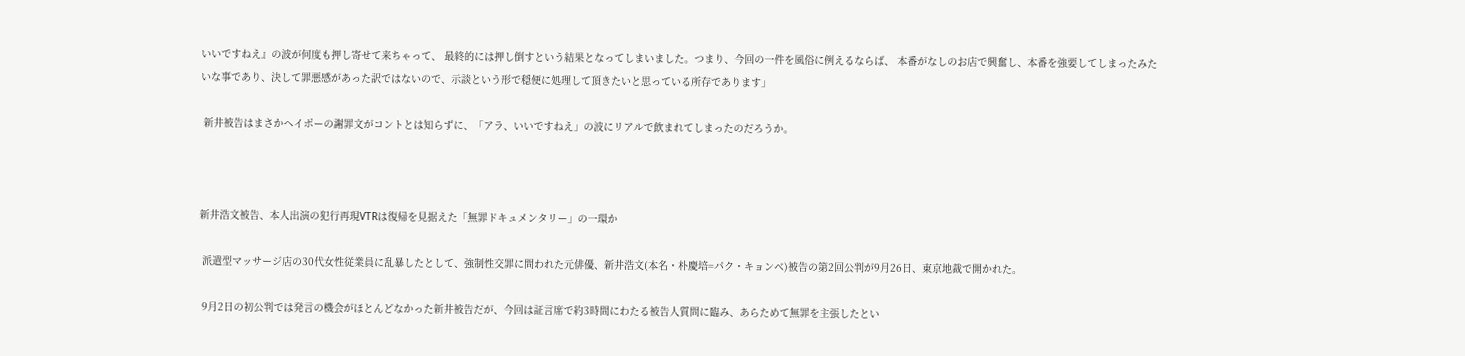いいですねえ』の波が何度も押し寄せて来ちゃって、 最終的には押し倒すという結果となってしまいました。つまり、今回の一件を風俗に例えるならば、 本番がなしのお店で興奮し、本番を強要してしまったみたいな事であり、決して罪悪感があった訳ではないので、示談という形で穏便に処理して頂きたいと思っている所存であります」

 新井被告はまさかヘイポーの謝罪文がコントとは知らずに、「アラ、いいですねえ」の波にリアルで飲まれてしまったのだろうか。



新井浩文被告、本人出演の犯行再現VTRは復帰を見据えた「無罪ドキュメンタリー」の一環か

 派遣型マッサージ店の30代女性従業員に乱暴したとして、強制性交罪に問われた元俳優、新井浩文(本名・朴慶培=パク・キョンベ)被告の第2回公判が9月26日、東京地裁で開かれた。

 9月2日の初公判では発言の機会がほとんどなかった新井被告だが、今回は証言席で約3時間にわたる被告人質問に臨み、あらためて無罪を主張したとい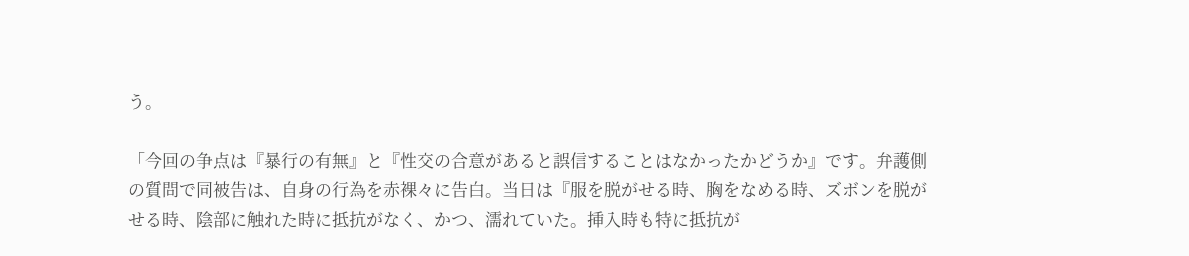う。

「今回の争点は『暴行の有無』と『性交の合意があると誤信することはなかったかどうか』です。弁護側の質問で同被告は、自身の行為を赤裸々に告白。当日は『服を脱がせる時、胸をなめる時、ズボンを脱がせる時、陰部に触れた時に抵抗がなく、かつ、濡れていた。挿入時も特に抵抗が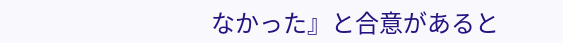なかった』と合意があると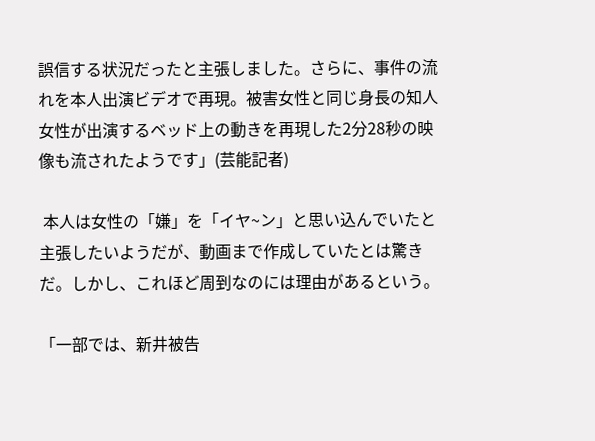誤信する状況だったと主張しました。さらに、事件の流れを本人出演ビデオで再現。被害女性と同じ身長の知人女性が出演するベッド上の動きを再現した2分28秒の映像も流されたようです」(芸能記者)

 本人は女性の「嫌」を「イヤ~ン」と思い込んでいたと主張したいようだが、動画まで作成していたとは驚きだ。しかし、これほど周到なのには理由があるという。

「一部では、新井被告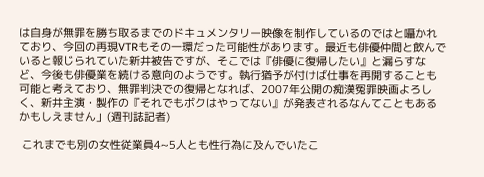は自身が無罪を勝ち取るまでのドキュメンタリー映像を制作しているのではと囁かれており、今回の再現VTRもその一環だった可能性があります。最近も俳優仲間と飲んでいると報じられていた新井被告ですが、そこでは『俳優に復帰したい』と漏らすなど、今後も俳優業を続ける意向のようです。執行猶予が付けば仕事を再開することも可能と考えており、無罪判決での復帰となれば、2007年公開の痴漢冤罪映画よろしく、新井主演・製作の『それでもボクはやってない』が発表されるなんてこともあるかもしえません」(週刊誌記者)

 これまでも別の女性従業員4~5人とも性行為に及んでいたこ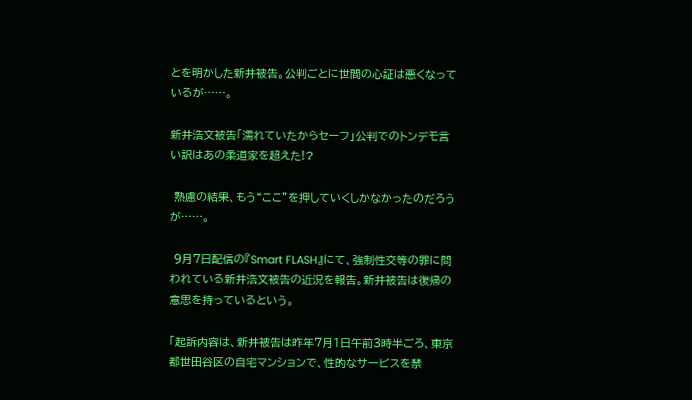とを明かした新井被告。公判ごとに世間の心証は悪くなっているが……。

新井浩文被告「濡れていたからセーフ」公判でのトンデモ言い訳はあの柔道家を超えた!?

 熟慮の結果、もう“ここ”を押していくしかなかったのだろうが……。

 9月7日配信の『Smart FLASH』にて、強制性交等の罪に問われている新井浩文被告の近況を報告。新井被告は復帰の意思を持っているという。

「起訴内容は、新井被告は昨年7月1日午前3時半ごろ、東京都世田谷区の自宅マンションで、性的なサービスを禁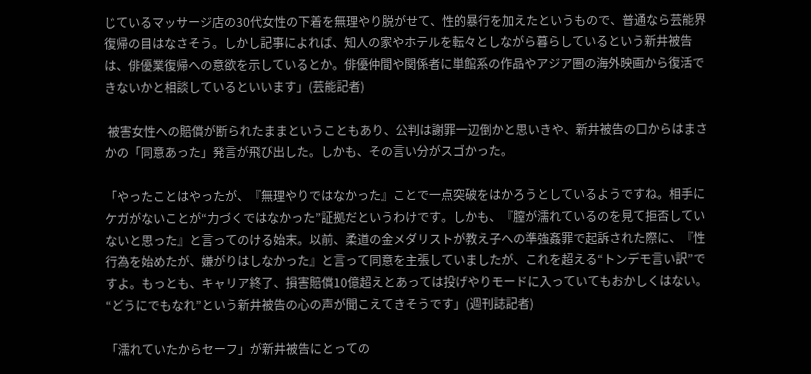じているマッサージ店の30代女性の下着を無理やり脱がせて、性的暴行を加えたというもので、普通なら芸能界復帰の目はなさそう。しかし記事によれば、知人の家やホテルを転々としながら暮らしているという新井被告は、俳優業復帰への意欲を示しているとか。俳優仲間や関係者に単館系の作品やアジア圏の海外映画から復活できないかと相談しているといいます」(芸能記者)

 被害女性への賠償が断られたままということもあり、公判は謝罪一辺倒かと思いきや、新井被告の口からはまさかの「同意あった」発言が飛び出した。しかも、その言い分がスゴかった。

「やったことはやったが、『無理やりではなかった』ことで一点突破をはかろうとしているようですね。相手にケガがないことが“力づくではなかった”証拠だというわけです。しかも、『膣が濡れているのを見て拒否していないと思った』と言ってのける始末。以前、柔道の金メダリストが教え子への準強姦罪で起訴された際に、『性行為を始めたが、嫌がりはしなかった』と言って同意を主張していましたが、これを超える“トンデモ言い訳”ですよ。もっとも、キャリア終了、損害賠償10億超えとあっては投げやりモードに入っていてもおかしくはない。 “どうにでもなれ”という新井被告の心の声が聞こえてきそうです」(週刊誌記者)

「濡れていたからセーフ」が新井被告にとっての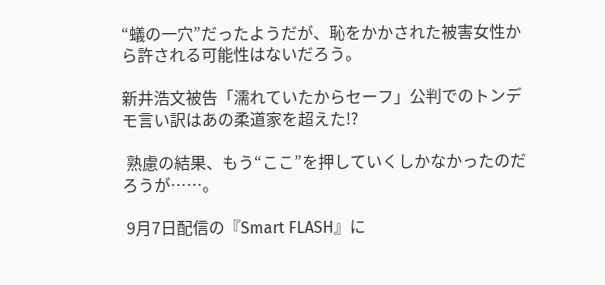“蟻の一穴”だったようだが、恥をかかされた被害女性から許される可能性はないだろう。

新井浩文被告「濡れていたからセーフ」公判でのトンデモ言い訳はあの柔道家を超えた!?

 熟慮の結果、もう“ここ”を押していくしかなかったのだろうが……。

 9月7日配信の『Smart FLASH』に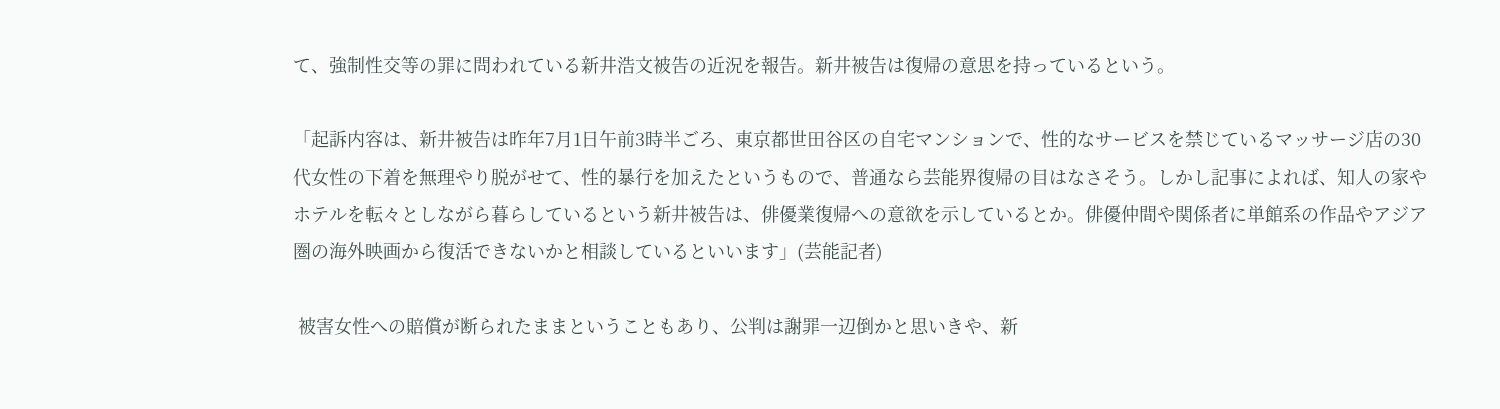て、強制性交等の罪に問われている新井浩文被告の近況を報告。新井被告は復帰の意思を持っているという。

「起訴内容は、新井被告は昨年7月1日午前3時半ごろ、東京都世田谷区の自宅マンションで、性的なサービスを禁じているマッサージ店の30代女性の下着を無理やり脱がせて、性的暴行を加えたというもので、普通なら芸能界復帰の目はなさそう。しかし記事によれば、知人の家やホテルを転々としながら暮らしているという新井被告は、俳優業復帰への意欲を示しているとか。俳優仲間や関係者に単館系の作品やアジア圏の海外映画から復活できないかと相談しているといいます」(芸能記者)

 被害女性への賠償が断られたままということもあり、公判は謝罪一辺倒かと思いきや、新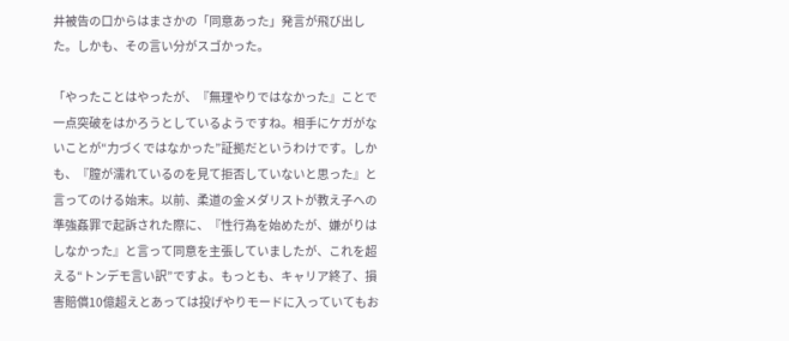井被告の口からはまさかの「同意あった」発言が飛び出した。しかも、その言い分がスゴかった。

「やったことはやったが、『無理やりではなかった』ことで一点突破をはかろうとしているようですね。相手にケガがないことが“力づくではなかった”証拠だというわけです。しかも、『膣が濡れているのを見て拒否していないと思った』と言ってのける始末。以前、柔道の金メダリストが教え子への準強姦罪で起訴された際に、『性行為を始めたが、嫌がりはしなかった』と言って同意を主張していましたが、これを超える“トンデモ言い訳”ですよ。もっとも、キャリア終了、損害賠償10億超えとあっては投げやりモードに入っていてもお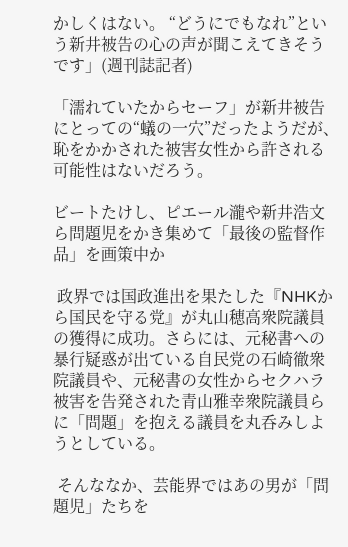かしくはない。 “どうにでもなれ”という新井被告の心の声が聞こえてきそうです」(週刊誌記者)

「濡れていたからセーフ」が新井被告にとっての“蟻の一穴”だったようだが、恥をかかされた被害女性から許される可能性はないだろう。

ビートたけし、ピエール瀧や新井浩文ら問題児をかき集めて「最後の監督作品」を画策中か

 政界では国政進出を果たした『NHKから国民を守る党』が丸山穂高衆院議員の獲得に成功。さらには、元秘書への暴行疑惑が出ている自民党の石崎徹衆院議員や、元秘書の女性からセクハラ被害を告発された青山雅幸衆院議員らに「問題」を抱える議員を丸呑みしようとしている。

 そんななか、芸能界ではあの男が「問題児」たちを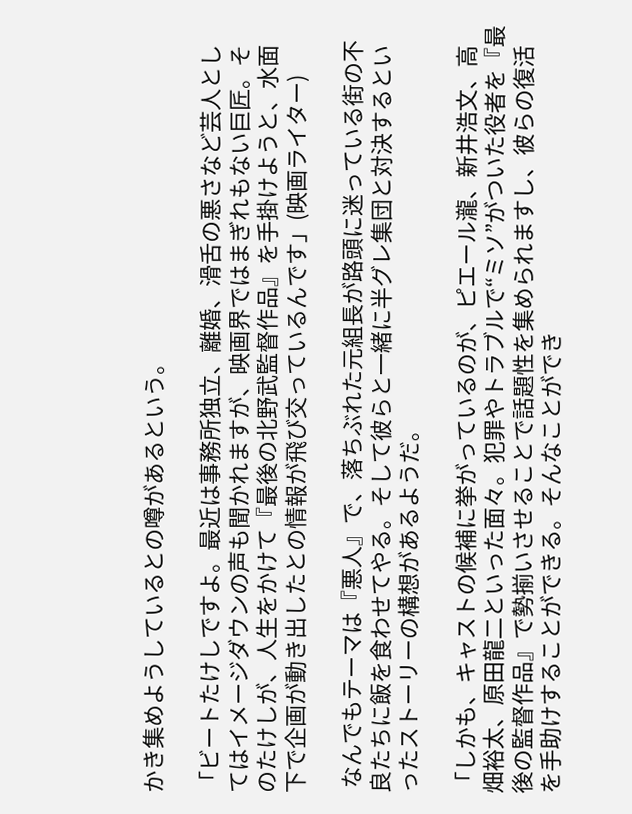かき集めようしているとの噂があるという。

「ビートたけしですよ。最近は事務所独立、離婚、滑舌の悪さなど芸人としてはイメージダウンの声も聞かれますが、映画界ではまぎれもない巨匠。そのたけしが、人生をかけて『最後の北野武監督作品』を手掛けようと、水面下で企画が動き出したとの情報が飛び交っているんです」(映画ライター)

 なんでもテーマは『悪人』で、落ちぶれた元組長が路頭に迷っている街の不良たちに飯を食わせてやる。そして彼らと一緒に半グレ集団と対決するといったストーリーの構想があるようだ。

「しかも、キャストの候補に挙がっているのが、ピエール瀧、新井浩文、高畑裕太、原田龍二といった面々。犯罪やトラブルで“ミソ”がついた役者を『最後の監督作品』で勢揃いさせることで話題性を集められますし、彼らの復活を手助けすることができる。そんなことができ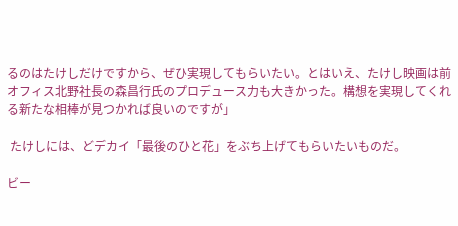るのはたけしだけですから、ぜひ実現してもらいたい。とはいえ、たけし映画は前オフィス北野社長の森昌行氏のプロデュース力も大きかった。構想を実現してくれる新たな相棒が見つかれば良いのですが」

 たけしには、どデカイ「最後のひと花」をぶち上げてもらいたいものだ。

ビー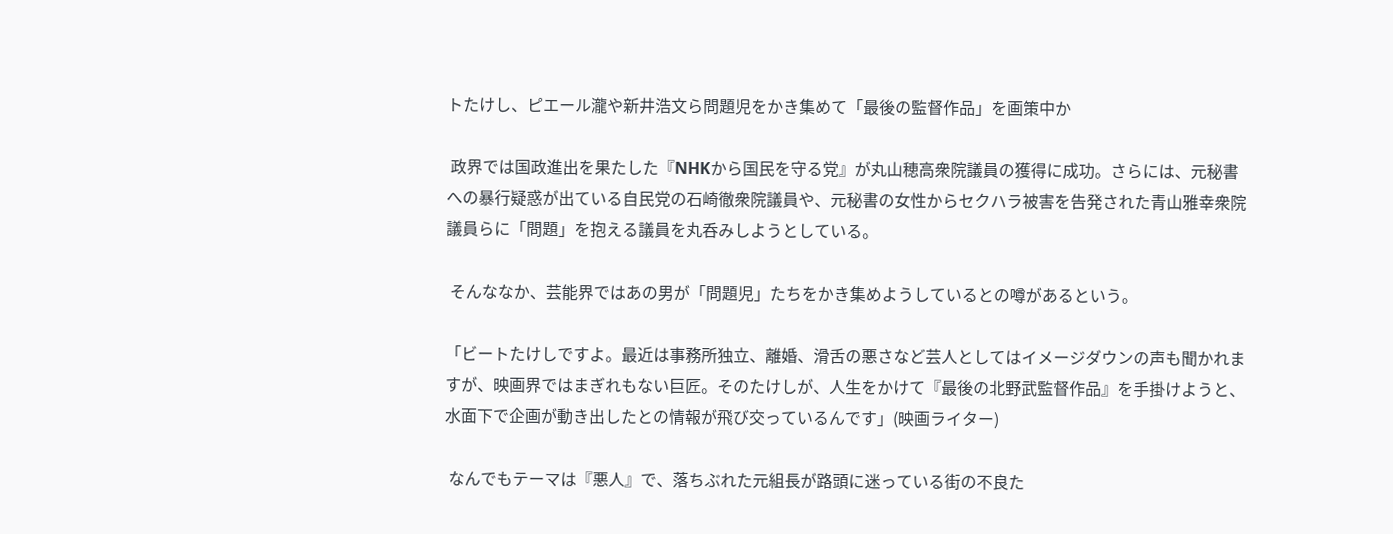トたけし、ピエール瀧や新井浩文ら問題児をかき集めて「最後の監督作品」を画策中か

 政界では国政進出を果たした『NHKから国民を守る党』が丸山穂高衆院議員の獲得に成功。さらには、元秘書への暴行疑惑が出ている自民党の石崎徹衆院議員や、元秘書の女性からセクハラ被害を告発された青山雅幸衆院議員らに「問題」を抱える議員を丸呑みしようとしている。

 そんななか、芸能界ではあの男が「問題児」たちをかき集めようしているとの噂があるという。

「ビートたけしですよ。最近は事務所独立、離婚、滑舌の悪さなど芸人としてはイメージダウンの声も聞かれますが、映画界ではまぎれもない巨匠。そのたけしが、人生をかけて『最後の北野武監督作品』を手掛けようと、水面下で企画が動き出したとの情報が飛び交っているんです」(映画ライター)

 なんでもテーマは『悪人』で、落ちぶれた元組長が路頭に迷っている街の不良た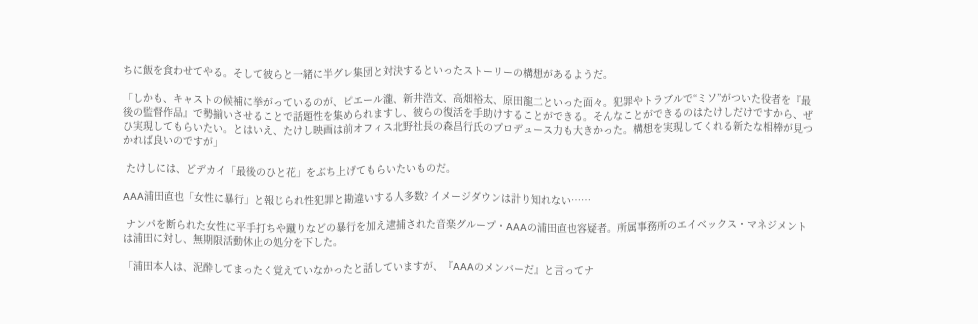ちに飯を食わせてやる。そして彼らと一緒に半グレ集団と対決するといったストーリーの構想があるようだ。

「しかも、キャストの候補に挙がっているのが、ピエール瀧、新井浩文、高畑裕太、原田龍二といった面々。犯罪やトラブルで“ミソ”がついた役者を『最後の監督作品』で勢揃いさせることで話題性を集められますし、彼らの復活を手助けすることができる。そんなことができるのはたけしだけですから、ぜひ実現してもらいたい。とはいえ、たけし映画は前オフィス北野社長の森昌行氏のプロデュース力も大きかった。構想を実現してくれる新たな相棒が見つかれば良いのですが」

 たけしには、どデカイ「最後のひと花」をぶち上げてもらいたいものだ。

AAA浦田直也「女性に暴行」と報じられ性犯罪と勘違いする人多数? イメージダウンは計り知れない……

 ナンパを断られた女性に平手打ちや蹴りなどの暴行を加え逮捕された音楽グループ・AAAの浦田直也容疑者。所属事務所のエイベックス・マネジメントは浦田に対し、無期限活動休止の処分を下した。

「浦田本人は、泥酔してまったく覚えていなかったと話していますが、『AAAのメンバーだ』と言ってナ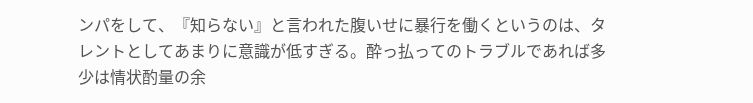ンパをして、『知らない』と言われた腹いせに暴行を働くというのは、タレントとしてあまりに意識が低すぎる。酔っ払ってのトラブルであれば多少は情状酌量の余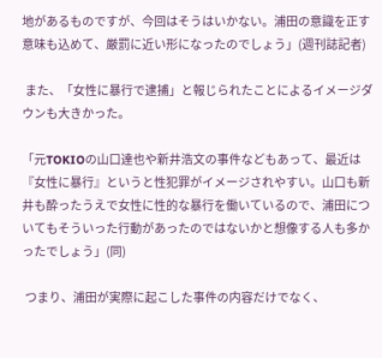地があるものですが、今回はそうはいかない。浦田の意識を正す意味も込めて、厳罰に近い形になったのでしょう」(週刊誌記者)

 また、「女性に暴行で逮捕」と報じられたことによるイメージダウンも大きかった。

「元TOKIOの山口達也や新井浩文の事件などもあって、最近は『女性に暴行』というと性犯罪がイメージされやすい。山口も新井も酔ったうえで女性に性的な暴行を働いているので、浦田についてもそういった行動があったのではないかと想像する人も多かったでしょう」(同)

 つまり、浦田が実際に起こした事件の内容だけでなく、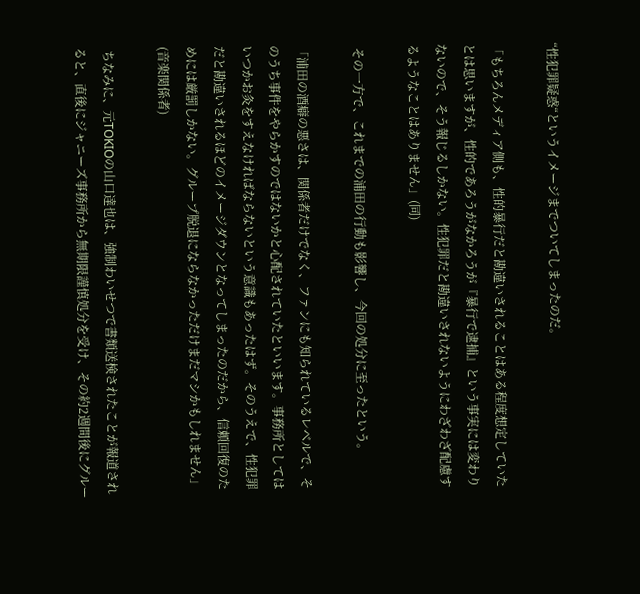“性犯罪疑惑“というイメージまでついてしまったのだ。

「もちろんメディア側も、性的暴行だと勘違いされることはある程度想定していたとは思いますが、性的であろうがなかろうが『暴行で逮捕』という事実には変わりないので、そう報じるしかない。性犯罪だと勘違いされないようにわざわざ配慮するようなことはありません」(同)

 その一方で、これまでの浦田の行動も影響し、今回の処分に至ったという。

「浦田の酒癖の悪さは、関係者だけでなく、ファンにも知られているレベルで、そのうち事件をやらかすのではないかと心配されていたといいます。事務所としてはいつかお灸をすえなければならないという意識もあったはず。そのうえで、性犯罪だと勘違いされるほどのイメージダウンとなってしまったのだから、信頼回復のためには厳罰しかない。グループ脱退にならなかっただけまだマシかもしれません」(音楽関係者)

 ちなみに、元TOKIOの山口達也は、強制わいせつで書類送検されたことが報道されると、直後にジャニーズ事務所から無期限謹慎処分を受け、その約2週間後にグルー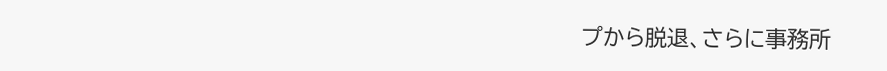プから脱退、さらに事務所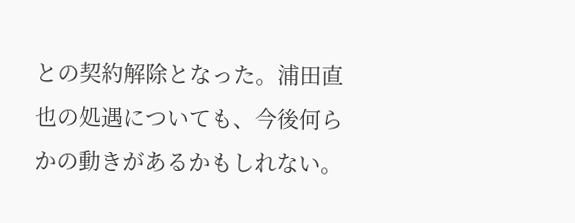との契約解除となった。浦田直也の処遇についても、今後何らかの動きがあるかもしれない。